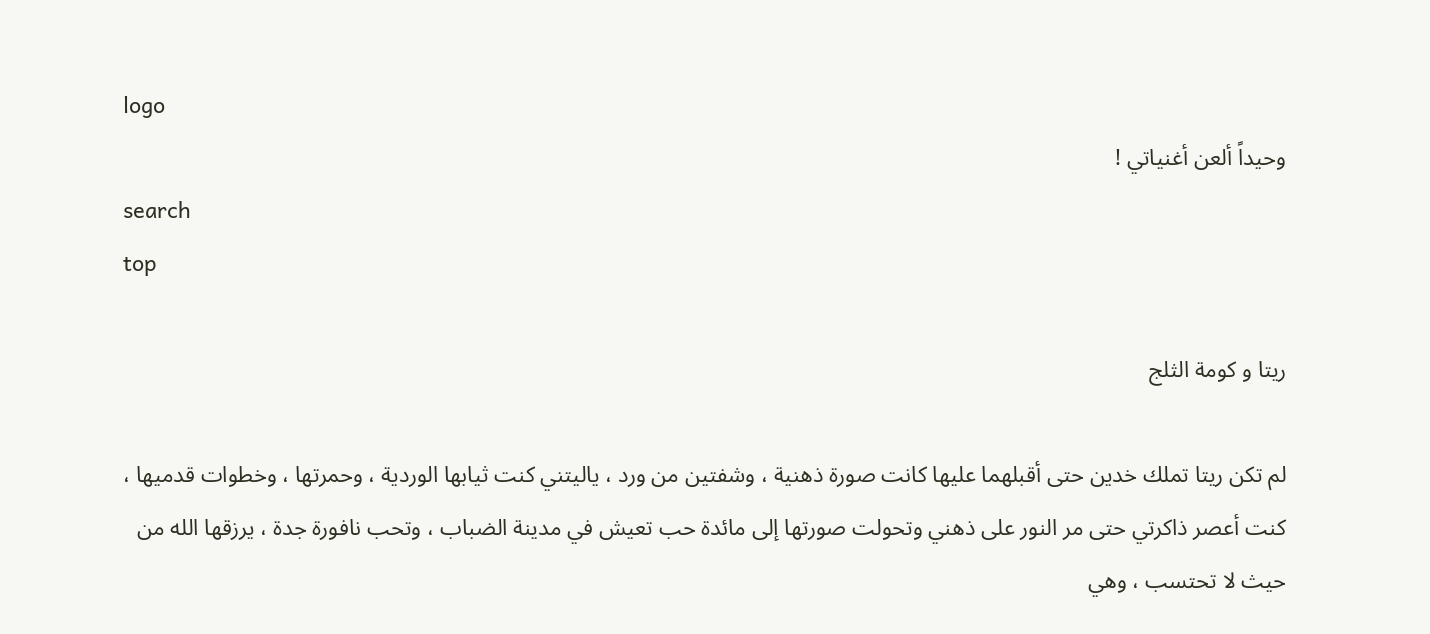logo
وحيداً ألعن أغنياتي !
search
top

ريتا و كومة الثلج

لم تكن ريتا تملك خدين حتى أقبلهما عليها كانت صورة ذهنية ، وشفتين من ورد ، ياليتني كنت ثيابها الوردية ، وحمرتها ، وخطوات قدميها ، كنت أعصر ذاكرتي حتى مر النور على ذهني وتحولت صورتها إلى مائدة حب تعيش في مدينة الضباب ، وتحب نافورة جدة ، يرزقها الله من حيث لا تحتسب ، وهي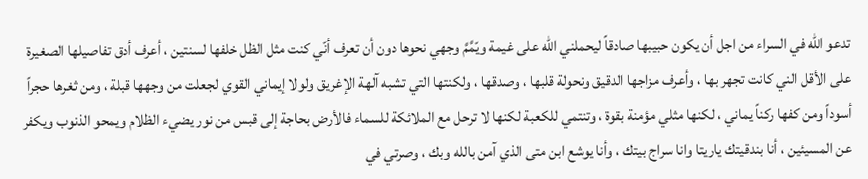تدعو الله في السراء من اجل أن يكون حبيبها صادقاً ليحملني الله على غيمة ويّمَّمَّ وجهي نحوها دون أن تعرف أنّي كنت مثل الظل خلفها لسنتين ، أعرف أدق تفاصيلها الصغيرة على الأقل الني كانت تجهر بها ، وأعرف مزاجها الدقيق ونحولة قلبها ، وصدقها ، ولكنتها التي تشبه آلهة الإغريق ولولا إيماني القوي لجعلت من وجهها قبلة ، ومن ثغرها حجراً أسوداً ومن كفها ركناً يماني ، لكنها مثلي مؤمنة بقوة ، وتنتمي للكعبة لكنها لا ترحل مع الملائكة للسماء فالأرض بحاجة إلى قبس من نور يضيء الظلام ويمحو الذنوب ويكفر عن المسيئين ، أنا بندقيتك ياريتا وانا سراج بيتك ، وأنا يوشع ابن متى الذي آمن بالله وبك ، وصرتي في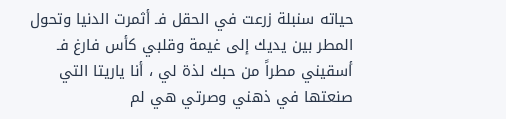حياته سنبلة زرعت في الحقل فـ أثمرت الدنيا وتحول المطر بين يديك إلى غيمة وقلبي كأس فارغ فـ أسقيني مطراً من حبك لذة لي ، أنا ياريتا التي صنعتها في ذهني وصرتي هي لم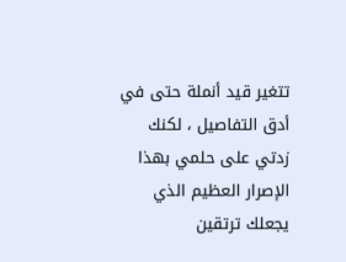تتغير قيد أنملة حتى في أدق التفاصيل ، لكنك زدتي على حلمي بهذا الإصرار العظيم الذي يجعلك ترتقين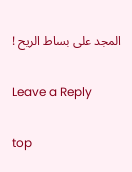المجد على بساط الريح !

Leave a Reply

top